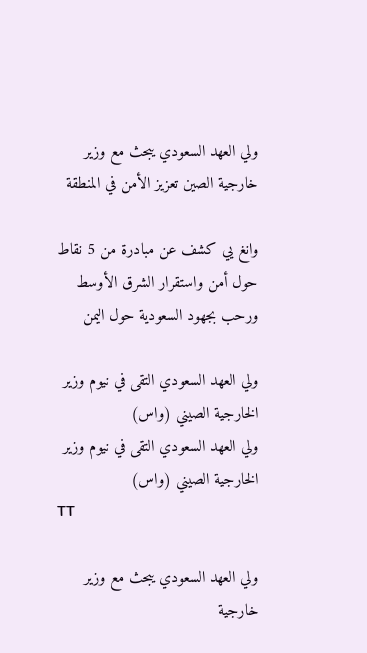ولي العهد السعودي يبحث مع وزير خارجية الصين تعزيز الأمن في المنطقة

وانغ يي كشف عن مبادرة من 5 نقاط حول أمن واستقرار الشرق الأوسط ورحب بجهود السعودية حول اليمن

ولي العهد السعودي التقى في نيوم وزير الخارجية الصيني (واس)
ولي العهد السعودي التقى في نيوم وزير الخارجية الصيني (واس)
TT

ولي العهد السعودي يبحث مع وزير خارجية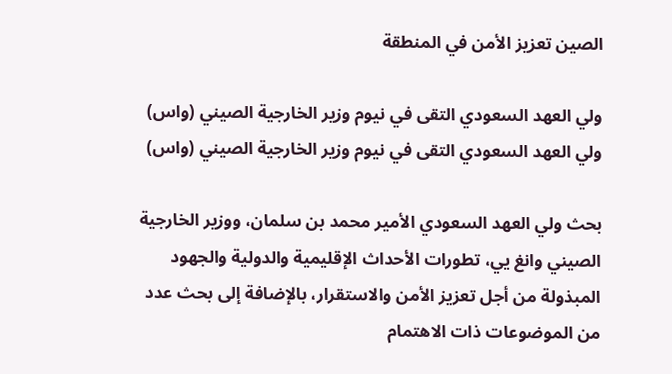الصين تعزيز الأمن في المنطقة

ولي العهد السعودي التقى في نيوم وزير الخارجية الصيني (واس)
ولي العهد السعودي التقى في نيوم وزير الخارجية الصيني (واس)

بحث ولي العهد السعودي الأمير محمد بن سلمان، ووزير الخارجية الصيني وانغ يي، تطورات الأحداث الإقليمية والدولية والجهود المبذولة من أجل تعزيز الأمن والاستقرار، بالإضافة إلى بحث عدد من الموضوعات ذات الاهتمام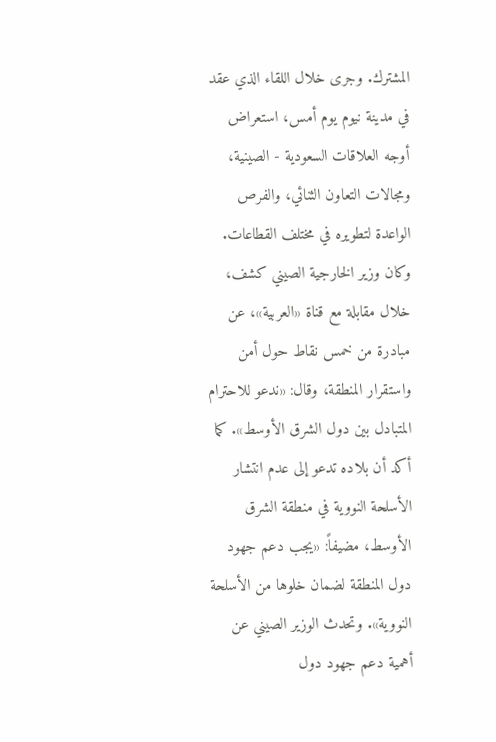المشترك. وجرى خلال اللقاء الذي عقد في مدينة نيوم يوم أمس، استعراض أوجه العلاقات السعودية - الصينية، ومجالات التعاون الثنائي، والفرص الواعدة لتطويره في مختلف القطاعات.
وكان وزير الخارجية الصيني كشف، خلال مقابلة مع قناة «العربية»، عن مبادرة من خمس نقاط حول أمن واستقرار المنطقة، وقال: «ندعو للاحترام المتبادل بين دول الشرق الأوسط». كما أكد أن بلاده تدعو إلى عدم انتشار الأسلحة النووية في منطقة الشرق الأوسط، مضيفاً: «يجب دعم جهود دول المنطقة لضمان خلوها من الأسلحة النووية». وتحدث الوزير الصيني عن أهمية دعم جهود دول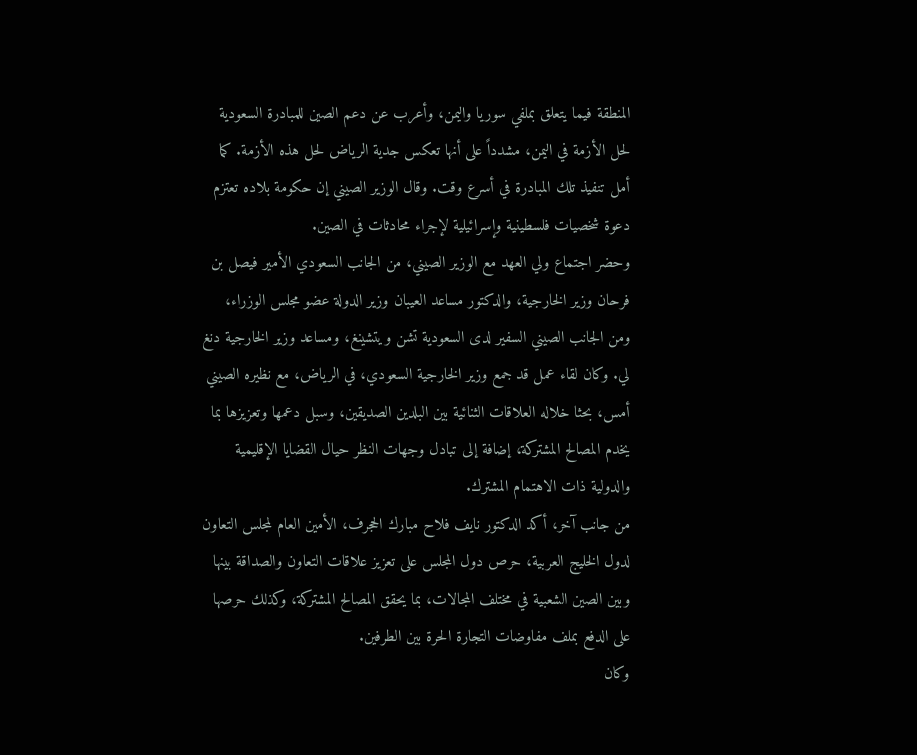المنطقة فيما يتعلق بملفي سوريا واليمن، وأعرب عن دعم الصين للمبادرة السعودية لحل الأزمة في اليمن، مشدداً على أنها تعكس جدية الرياض لحل هذه الأزمة. كما أمل تنفيذ تلك المبادرة في أسرع وقت. وقال الوزير الصيني إن حكومة بلاده تعتزم دعوة شخصيات فلسطينية وإسرائيلية لإجراء محادثات في الصين.
وحضر اجتماع ولي العهد مع الوزير الصيني، من الجانب السعودي الأمير فيصل بن فرحان وزير الخارجية، والدكتور مساعد العيبان وزير الدولة عضو مجلس الوزراء، ومن الجانب الصيني السفير لدى السعودية تشن ويتشينغ، ومساعد وزير الخارجية دنغ لي. وكان لقاء عمل قد جمع وزير الخارجية السعودي، في الرياض، مع نظيره الصيني أمس، بحثا خلاله العلاقات الثنائية بين البلدين الصديقين، وسبل دعمها وتعزيزها بما يخدم المصالح المشتركة، إضافة إلى تبادل وجهات النظر حيال القضايا الإقليمية والدولية ذات الاهتمام المشترك.
من جانب آخر، أكد الدكتور نايف فلاح مبارك الحجرف، الأمين العام لمجلس التعاون لدول الخليج العربية، حرص دول المجلس على تعزيز علاقات التعاون والصداقة بينها وبين الصين الشعبية في مختلف المجالات، بما يحقق المصالح المشتركة، وكذلك حرصها على الدفع بملف مفاوضات التجارة الحرة بين الطرفين.
وكان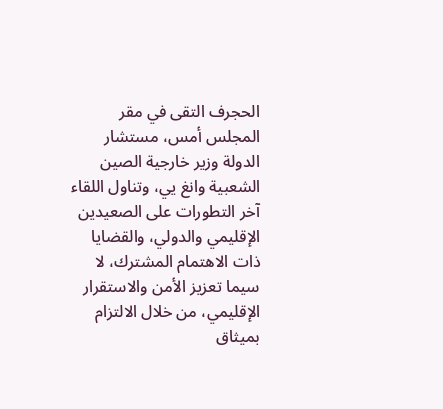الحجرف التقى في مقر المجلس أمس، مستشار الدولة وزير خارجية الصين الشعبية وانغ يي، وتناول اللقاء آخر التطورات على الصعيدين الإقليمي والدولي، والقضايا ذات الاهتمام المشترك، لا سيما تعزيز الأمن والاستقرار الإقليمي، من خلال الالتزام بميثاق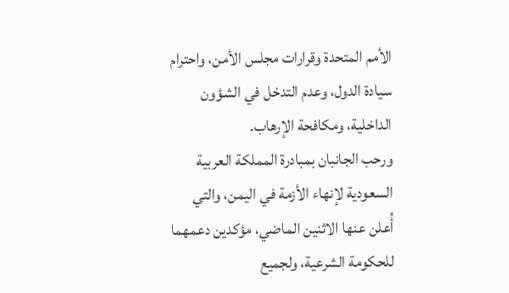الأمم المتحدة وقرارات مجلس الأمن، واحترام سيادة الدول، وعدم التدخل في الشؤون الداخلية، ومكافحة الإرهاب.
ورحب الجانبان بمبادرة المملكة العربية السعودية لإنهاء الأزمة في اليمن، والتي أُعلن عنها الاثنين الماضي، مؤكدين دعمهما للحكومة الشرعية، ولجميع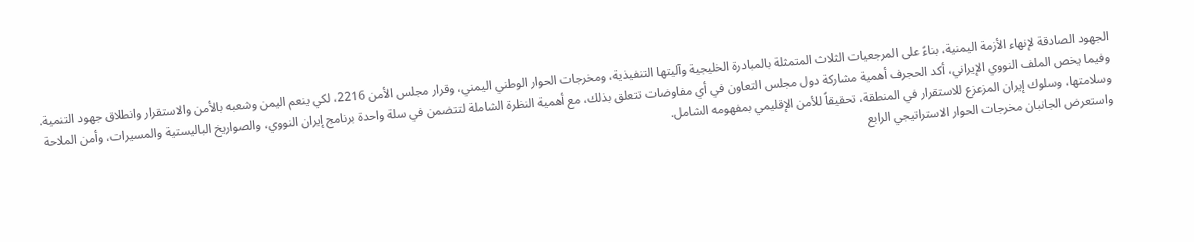الجهود الصادقة لإنهاء الأزمة اليمنية، بناءً على المرجعيات الثلاث المتمثلة بالمبادرة الخليجية وآليتها التنفيذية، ومخرجات الحوار الوطني اليمني، وقرار مجلس الأمن 2216، لكي ينعم اليمن وشعبه بالأمن والاستقرار وانطلاق جهود التنمية.
وفيما يخص الملف النووي الإيراني، أكد الحجرف أهمية مشاركة دول مجلس التعاون في أي مفاوضات تتعلق بذلك، مع أهمية النظرة الشاملة لتتضمن في سلة واحدة برنامج إيران النووي، والصواريخ الباليستية والمسيرات، وأمن الملاحة وسلامتها، وسلوك إيران المزعزع للاستقرار في المنطقة، تحقيقاً للأمن الإقليمي بمفهومه الشامل.
واستعرض الجانبان مخرجات الحوار الاستراتيجي الرابع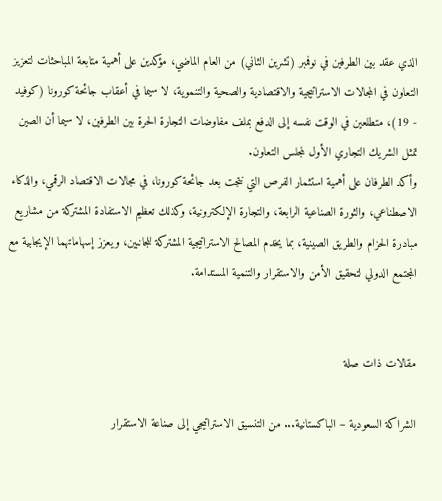الذي عقد بين الطرفين في نوفمبر (تشرين الثاني) من العام الماضي، مؤكدين على أهمية متابعة المباحثات لتعزيز التعاون في المجالات الاستراتيجية والاقتصادية والصحية والتنموية، لا سيما في أعقاب جائحة كورونا (كوفيد - 19)، متطلعين في الوقت نفسه إلى الدفع بملف مفاوضات التجارة الحرة بين الطرفين، لا سيما أن الصين تمثل الشريك التجاري الأول لمجلس التعاون.
وأكد الطرفان على أهمية استثمار الفرص التي نتجت بعد جائحة كورونا، في مجالات الاقتصاد الرقمي، والذكاء الاصطناعي، والثورة الصناعية الرابعة، والتجارة الإلكترونية، وكذلك تعظيم الاستفادة المشتركة من مشاريع مبادرة الحزام والطريق الصينية، بما يخدم المصالح الاستراتيجية المشتركة للجانبين، ويعزز إسهاماتهما الإيجابية مع المجتمع الدولي لتحقيق الأمن والاستقرار والتنمية المستدامة.


مقالات ذات صلة

الشراكة السعودية – الباكستانية... من التنسيق الاستراتيجي إلى صناعة الاستقرار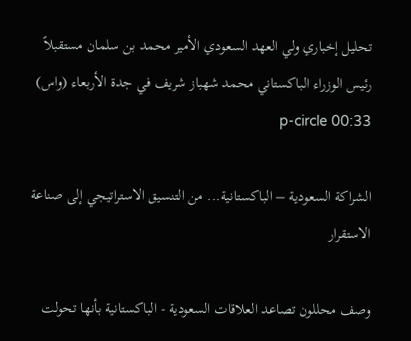تحليل إخباري ولي العهد السعودي الأمير محمد بن سلمان مستقبلاً رئيس الوزراء الباكستاني محمد شهباز شريف في جدة الأربعاء (واس) p-circle 00:33

الشراكة السعودية – الباكستانية... من التنسيق الاستراتيجي إلى صناعة الاستقرار

وصف محللون تصاعد العلاقات السعودية - الباكستانية بأنها تحولت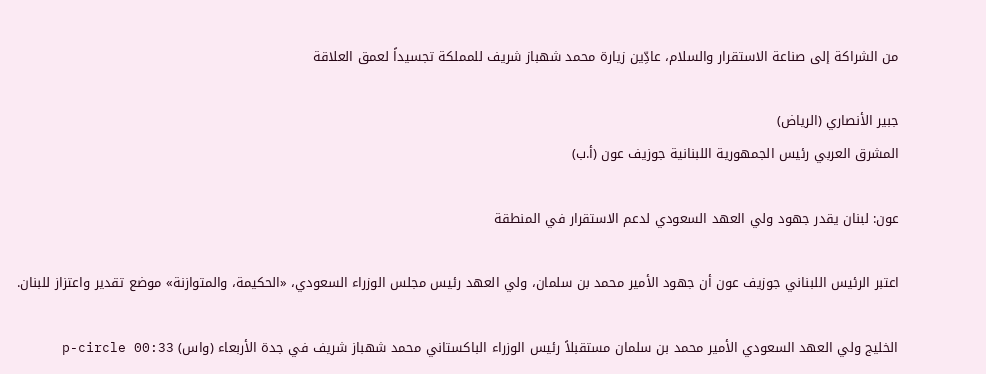من الشراكة إلى صناعة الاستقرار والسلام، عادِّين زيارة محمد شهباز شريف للمملكة تجسيداً لعمق العلاقة

جبير الأنصاري (الرياض)
المشرق العربي رئيس الجمهورية اللبنانية جوزيف عون (أ.ب)

عون: لبنان يقدر جهود ولي العهد السعودي لدعم الاستقرار في المنطقة

اعتبر الرئيس اللبناني جوزيف عون أن جهود الأمير محمد بن سلمان، ولي العهد رئيس مجلس الوزراء السعودي، «الحكيمة، والمتوازنة» موضع تقدير واعتزاز للبنان.

الخليج ولي العهد السعودي الأمير محمد بن سلمان مستقبلاً رئيس الوزراء الباكستاني محمد شهباز شريف في جدة الأربعاء (واس) p-circle 00:33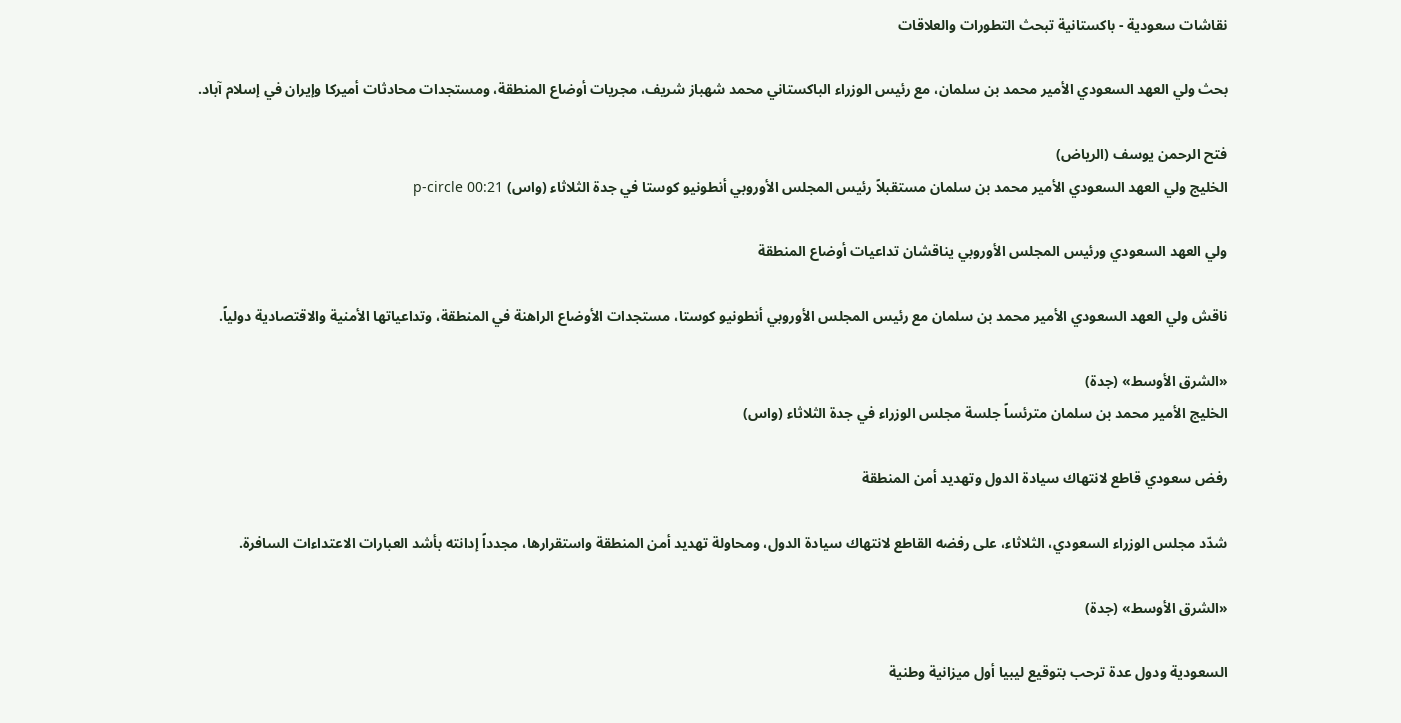نقاشات سعودية - باكستانية تبحث التطورات والعلاقات

بحث ولي العهد السعودي الأمير محمد بن سلمان، مع رئيس الوزراء الباكستاني محمد شهباز شريف، مجريات أوضاع المنطقة، ومستجدات محادثات أميركا وإيران في إسلام آباد.

فتح الرحمن يوسف (الرياض)
الخليج ولي العهد السعودي الأمير محمد بن سلمان مستقبلاً رئيس المجلس الأوروبي أنطونيو كوستا في جدة الثلاثاء (واس) p-circle 00:21

ولي العهد السعودي ورئيس المجلس الأوروبي يناقشان تداعيات أوضاع المنطقة

ناقش ولي العهد السعودي الأمير محمد بن سلمان مع رئيس المجلس الأوروبي أنطونيو كوستا، مستجدات الأوضاع الراهنة في المنطقة، وتداعياتها الأمنية والاقتصادية دولياً.

«الشرق الأوسط» (جدة)
الخليج الأمير محمد بن سلمان مترئساً جلسة مجلس الوزراء في جدة الثلاثاء (واس)

رفض سعودي قاطع لانتهاك سيادة الدول وتهديد أمن المنطقة

شدّد مجلس الوزراء السعودي، الثلاثاء، على رفضه القاطع لانتهاك سيادة الدول، ومحاولة تهديد أمن المنطقة واستقرارها، مجدداً إدانته بأشد العبارات الاعتداءات السافرة.

«الشرق الأوسط» (جدة)

السعودية ودول عدة ترحب بتوقيع ليبيا أول ميزانية وطنية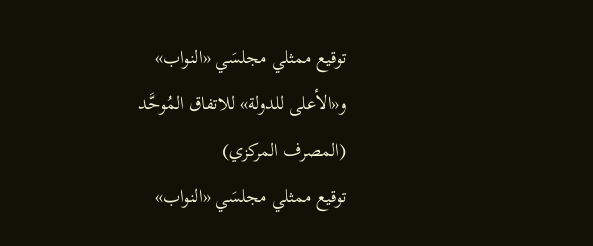توقيع ممثلي مجلسَي «النواب» و«الأعلى للدولة» للاتفاق المُوحَّد (المصرف المركزي)
توقيع ممثلي مجلسَي «النواب»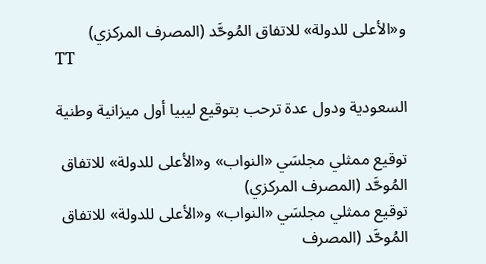و«الأعلى للدولة» للاتفاق المُوحَّد (المصرف المركزي)
TT

السعودية ودول عدة ترحب بتوقيع ليبيا أول ميزانية وطنية

توقيع ممثلي مجلسَي «النواب» و«الأعلى للدولة» للاتفاق المُوحَّد (المصرف المركزي)
توقيع ممثلي مجلسَي «النواب» و«الأعلى للدولة» للاتفاق المُوحَّد (المصرف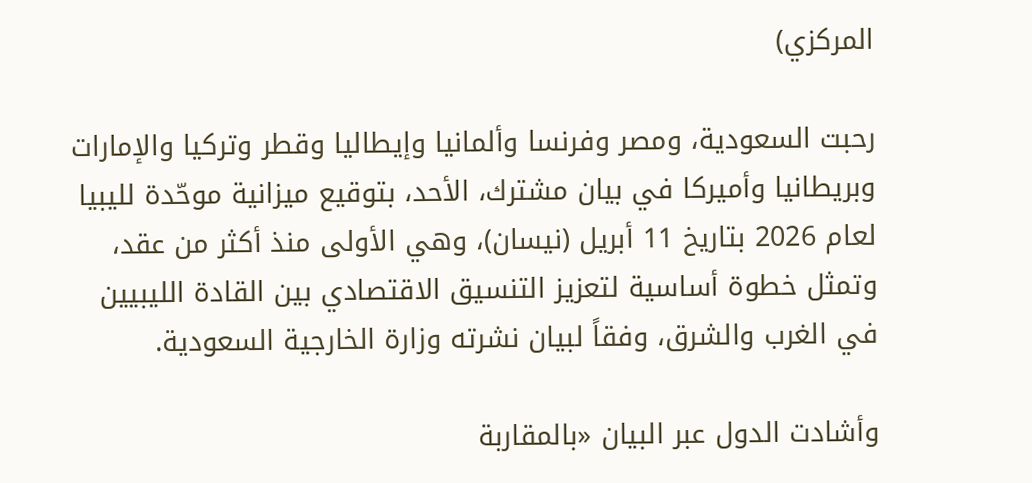المركزي)

رحبت السعودية، ومصر وفرنسا وألمانيا وإيطاليا وقطر وتركيا والإمارات وبريطانيا وأميركا في بيان مشترك، الأحد، بتوقيع ميزانية موحّدة لليبيا لعام 2026 بتاريخ 11 أبريل (نيسان)، وهي الأولى منذ أكثر من عقد، وتمثل خطوة أساسية لتعزيز التنسيق الاقتصادي بين القادة الليبيين في الغرب والشرق، وفقاً لبيان نشرته وزارة الخارجية السعودية.

وأشادت الدول عبر البيان «بالمقاربة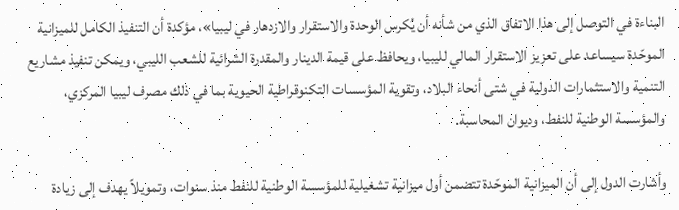البناءة في التوصل إلى هذا الاتفاق الذي من شأنه أن يُكرس الوحدة والاستقرار والازدهار في ليبيا»، مؤكدة أن التنفيذ الكامل للميزانية الموحّدة سيساعد على تعزيز الاستقرار المالي لليبيا، ويحافظ على قيمة الدينار والمقدرة الشرائية للشعب الليبي، ويمكن تنفيذ مشاريع التنمية والاستثمارات الدولية في شتى أنحاء البلاد، وتقوية المؤسسات التكنوقراطية الحيوية بما في ذلك مصرف ليبيا المركزي، والمؤسسة الوطنية للنفط، وديوان المحاسبة.

وأشارت الدول إلى أن الميزانية الموحّدة تتضمن أول ميزانية تشغيلية للمؤسسة الوطنية للنفط منذ سنوات، وتمويلاً يهدف إلى زيادة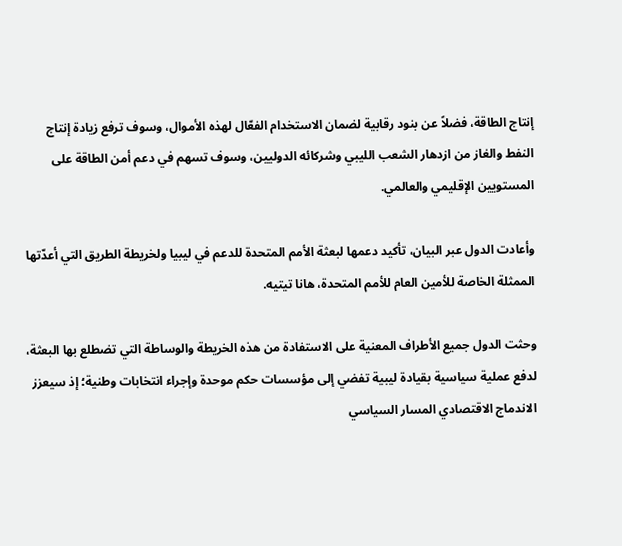إنتاج الطاقة، فضلاً عن بنود رقابية لضمان الاستخدام الفعّال لهذه الأموال، وسوف ترفع زيادة إنتاج النفط والغاز من ازدهار الشعب الليبي وشركائه الدوليين، وسوف تسهم في دعم أمن الطاقة على المستويين الإقليمي والعالمي.

وأعادت الدول عبر البيان، تأكيد دعمها لبعثة الأمم المتحدة للدعم في ليبيا ولخريطة الطريق التي أعدّتها الممثلة الخاصة للأمين العام للأمم المتحدة، هانا تيتيه.

وحثت الدول جميع الأطراف المعنية على الاستفادة من هذه الخريطة والوساطة التي تضطلع بها البعثة، لدفع عملية سياسية بقيادة ليبية تفضي إلى مؤسسات حكم موحدة وإجراء انتخابات وطنية؛ إذ سيعزز الاندماج الاقتصادي المسار السياسي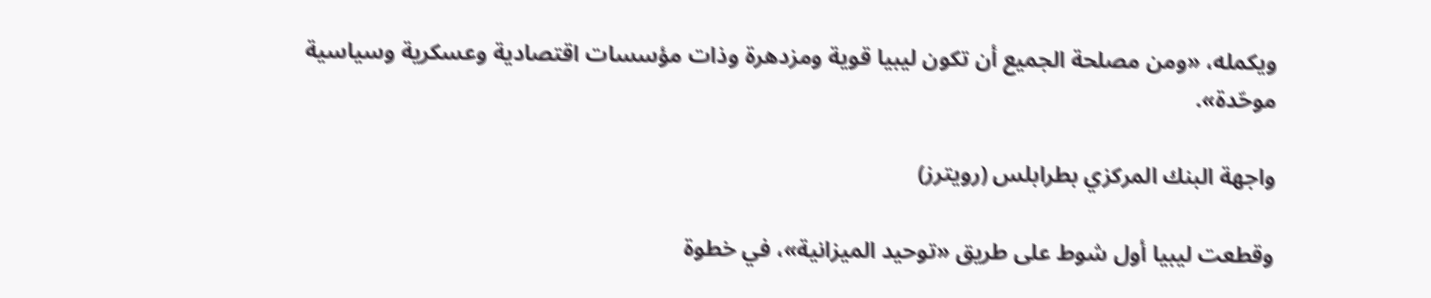ويكمله، «ومن مصلحة الجميع أن تكون ليبيا قوية ومزدهرة وذات مؤسسات اقتصادية وعسكرية وسياسية موحّدة».

واجهة البنك المركزي بطرابلس (رويترز)

وقطعت ليبيا أول شوط على طريق «توحيد الميزانية»، في خطوة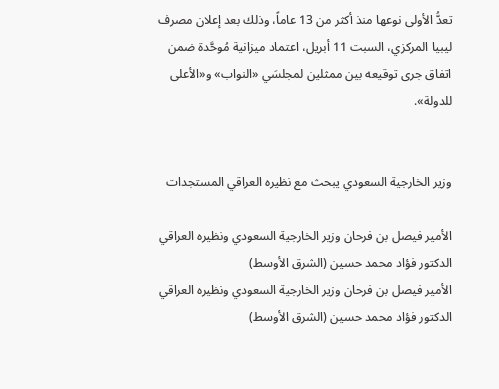تعدُّ الأولى نوعها منذ أكثر من 13 عاماً، وذلك بعد إعلان مصرف ليبيا المركزي، السبت 11 أبريل، اعتماد ميزانية مُوحَّدة ضمن اتفاق جرى توقيعه بين ممثلين لمجلسَي «النواب» و«الأعلى للدولة».


وزير الخارجية السعودي يبحث مع نظيره العراقي المستجدات

الأمير فيصل بن فرحان وزير الخارجية السعودي ونظيره العراقي الدكتور فؤاد محمد حسين (الشرق الأوسط)
الأمير فيصل بن فرحان وزير الخارجية السعودي ونظيره العراقي الدكتور فؤاد محمد حسين (الشرق الأوسط)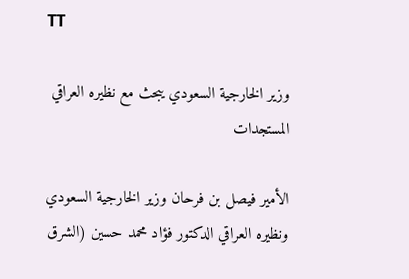TT

وزير الخارجية السعودي يبحث مع نظيره العراقي المستجدات

الأمير فيصل بن فرحان وزير الخارجية السعودي ونظيره العراقي الدكتور فؤاد محمد حسين (الشرق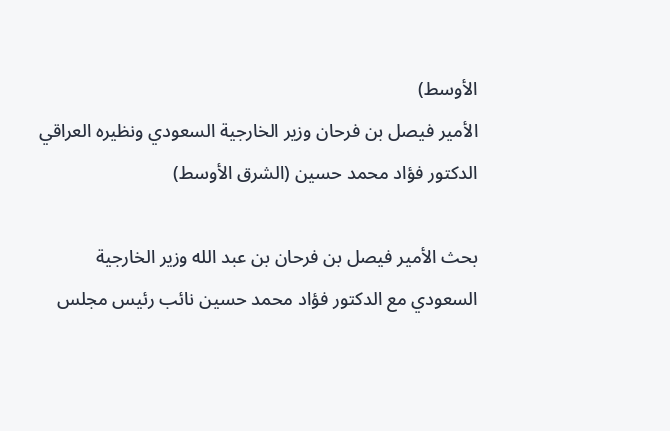الأوسط)
الأمير فيصل بن فرحان وزير الخارجية السعودي ونظيره العراقي الدكتور فؤاد محمد حسين (الشرق الأوسط)

بحث الأمير فيصل بن فرحان بن عبد الله وزير الخارجية السعودي مع الدكتور فؤاد محمد حسين نائب رئيس مجلس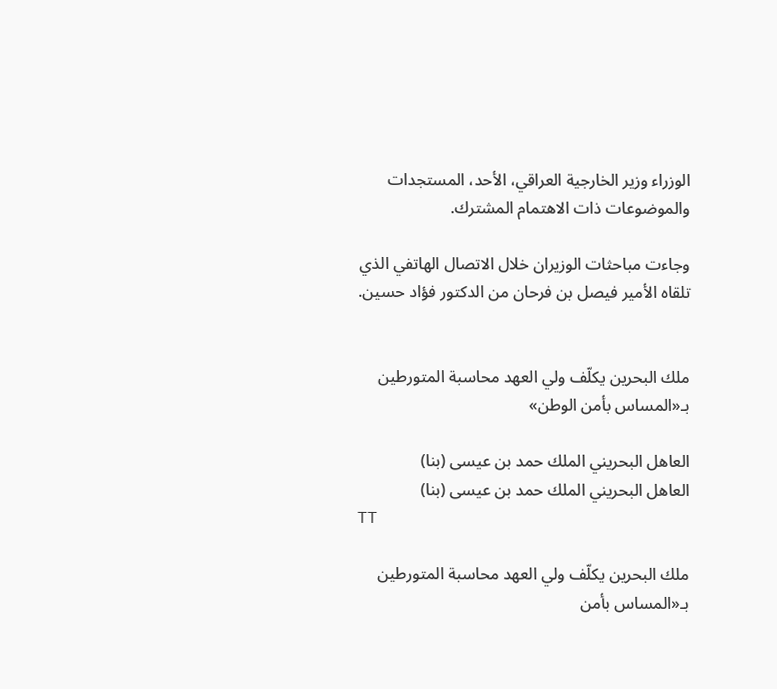الوزراء وزير الخارجية العراقي، الأحد، المستجدات والموضوعات ذات الاهتمام المشترك.

وجاءت مباحثات الوزيران خلال الاتصال الهاتفي الذي تلقاه الأمير فيصل بن فرحان من الدكتور فؤاد حسين.


ملك البحرين يكلّف ولي العهد محاسبة المتورطين بـ«المساس بأمن الوطن»

العاهل البحريني الملك حمد بن عيسى (بنا)
العاهل البحريني الملك حمد بن عيسى (بنا)
TT

ملك البحرين يكلّف ولي العهد محاسبة المتورطين بـ«المساس بأمن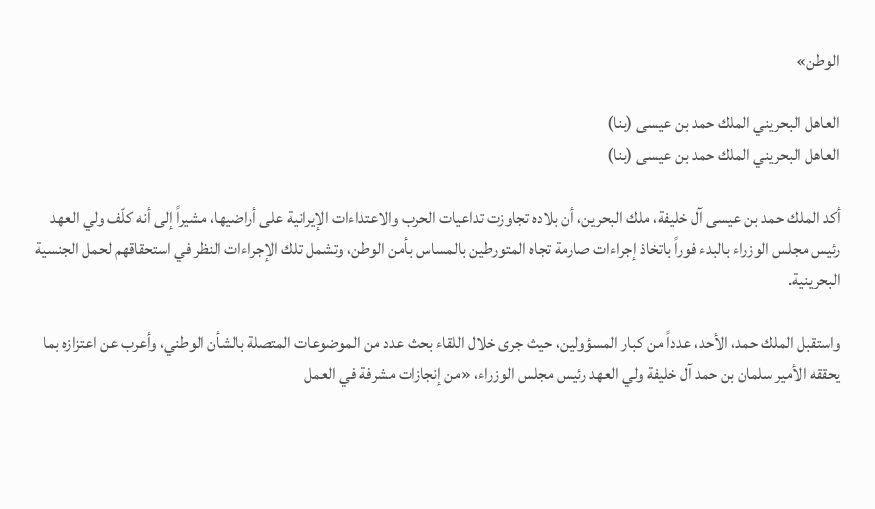الوطن»

العاهل البحريني الملك حمد بن عيسى (بنا)
العاهل البحريني الملك حمد بن عيسى (بنا)

أكد الملك حمد بن عيسى آل خليفة، ملك البحرين، أن بلاده تجاوزت تداعيات الحرب والاعتداءات الإيرانية على أراضيها، مشيراً إلى أنه كلّف ولي العهد رئيس مجلس الوزراء بالبدء فوراً باتخاذ إجراءات صارمة تجاه المتورطين بالمساس بأمن الوطن، وتشمل تلك الإجراءات النظر في استحقاقهم لحمل الجنسية البحرينية.

واستقبل الملك حمد، الأحد، عدداً من كبار المسؤولين، حيث جرى خلال اللقاء بحث عدد من الموضوعات المتصلة بالشأن الوطني، وأعرب عن اعتزازه بما يحققه الأمير سلمان بن حمد آل خليفة ولي العهد رئيس مجلس الوزراء، «من إنجازات مشرفة في العمل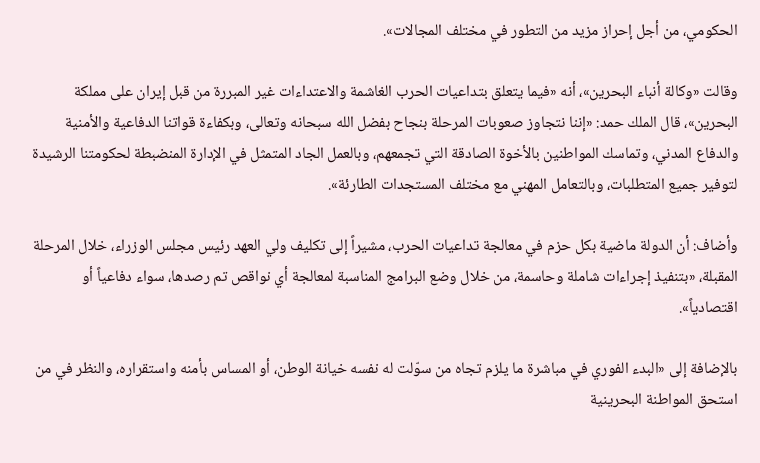الحكومي، من أجل إحراز مزيد من التطور في مختلف المجالات».

وقالت «وكالة أنباء البحرين»، أنه «فيما يتعلق بتداعيات الحرب الغاشمة والاعتداءات غير المبررة من قبل إيران على مملكة البحرين»، قال الملك حمد: «إننا نتجاوز صعوبات المرحلة بنجاح بفضل الله سبحانه وتعالى، وبكفاءة قواتنا الدفاعية والأمنية والدفاع المدني، وتماسك المواطنين بالأخوة الصادقة التي تجمعهم، وبالعمل الجاد المتمثل في الإدارة المنضبطة لحكومتنا الرشيدة لتوفير جميع المتطلبات، وبالتعامل المهني مع مختلف المستجدات الطارئة».

وأضاف: أن الدولة ماضية بكل حزم في معالجة تداعيات الحرب، مشيراً إلى تكليف ولي العهد رئيس مجلس الوزراء، خلال المرحلة المقبلة، «بتنفيذ إجراءات شاملة وحاسمة، من خلال وضع البرامج المناسبة لمعالجة أي نواقص تم رصدها، سواء دفاعياً أو اقتصادياً».

بالإضافة إلى «البدء الفوري في مباشرة ما يلزم تجاه من سوّلت له نفسه خيانة الوطن، أو المساس بأمنه واستقراره، والنظر في من استحق المواطنة البحرينية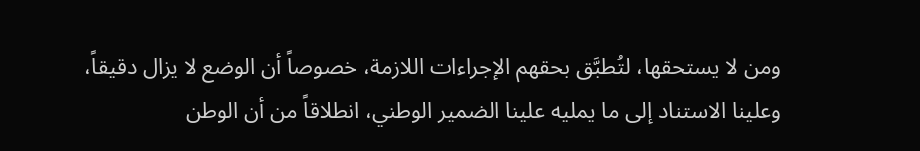ومن لا يستحقها، لتُطبَّق بحقهم الإجراءات اللازمة، خصوصاً أن الوضع لا يزال دقيقاً، وعلينا الاستناد إلى ما يمليه علينا الضمير الوطني، انطلاقاً من أن الوطن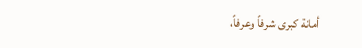أمانة كبرى شرفاً وعرفاً،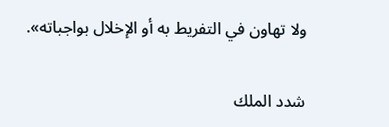ولا تهاون في التفريط به أو الإخلال بواجباته».

شدد الملك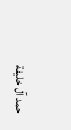حمد آل خليفة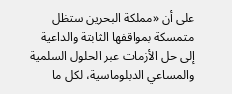على أن «مملكة البحرين ستظل متمسكة بمواقفها الثابتة والداعية إلى حل الأزمات عبر الحلول السلمية والمساعي الدبلوماسية، لكل ما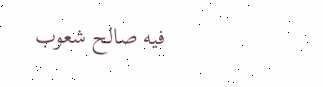فيه صالح شعوب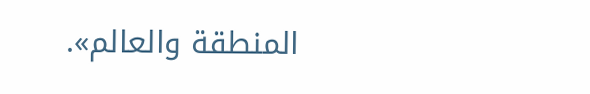المنطقة والعالم».